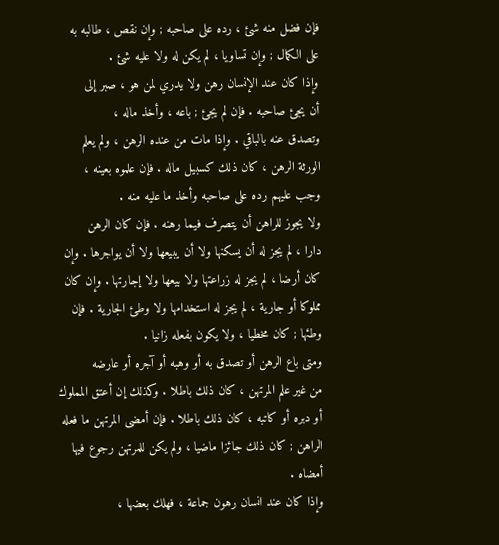فإن فضل منه شئ ، رده على صاحبه ; وإن نقص ، طالبه به
على الكمال ; وإن تساويا ، لم يكن له ولا عليه شئ .
وإذا كان عند الإنسان رهن ولا يدري لمن هو ، صبر إلى
أن يجئ صاحبه . فإن لم يجئ ; باعه ، وأخذ ماله ،
وتصدق عنه بالباقي . وإذا مات من عنده الرهن ، ولم يعلم
الورثة الرهن ، كان ذلك كسبيل ماله . فإن علموه بعينه ،
وجب عليهم رده على صاحبه وأخذ ما عليه منه .
ولا يجوز للراهن أن يتصرف فيما رهنه . فإن كان الرهن
دارا ، لم يجز له أن يسكنها ولا أن يبيعها ولا أن يواجرها . وإن
كان أرضا ، لم يجز له زراعتها ولا بيعها ولا إجارتها . وإن كان
مملوكا أو جارية ، لم يجز له استخدامها ولا وطئ الجارية . فإن
وطئها ; كان مخطيا ، ولا يكون بفعله زانيا .
ومتى باع الرهن أو تصدق به أو وهبه أو آجره أو عارضه
من غير علم المرتهن ، كان ذلك باطلا . وكذلك إن أعتق المملوك
أو دبره أو كاتبه ، كان ذلك باطلا . فإن أمضى المرتهن ما فعله
الراهن ; كان ذلك جائزا ماضيا ، ولم يكن للمرتهن رجوع فيها
أمضاه .
وإذا كان عند انسان رهون جماعة ، فهلك بعضها ،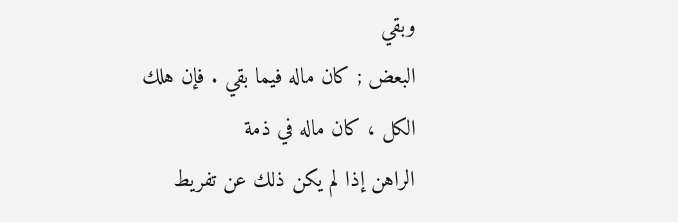وبقي
البعض ; كان ماله فيما بقي . فإن هلك الكل ، كان ماله في ذمة
الراهن إذا لم يكن ذلك عن تفريط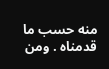منه حسب ما قدمناه . ومن